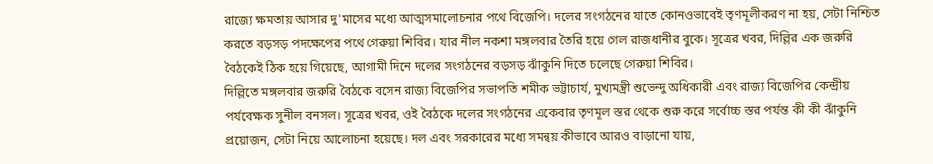রাজ্যে ক্ষমতায় আসার দু'মাসের মধ্যে আত্মসমালোচনার পথে বিজেপি। দলের সংগঠনের যাতে কোনওভাবেই তৃণমূলীকরণ না হয়, সেটা নিশ্চিত করতে বড়সড় পদক্ষেপের পথে গেরুয়া শিবির। যার নীল নকশা মঙ্গলবার তৈরি হয়ে গেল রাজধানীর বুকে। সূত্রের খবর, দিল্লির এক জরুরি বৈঠকেই ঠিক হয়ে গিয়েছে, আগামী দিনে দলের সংগঠনের বড়সড় ঝাঁকুনি দিতে চলেছে গেরুয়া শিবির।
দিল্লিতে মঙ্গলবার জরুরি বৈঠকে বসেন রাজ্য বিজেপির সভাপতি শমীক ভট্টাচার্য, মুখ্যমন্ত্রী শুভেন্দু অধিকারী এবং রাজ্য বিজেপির কেন্দ্রীয় পর্যবেক্ষক সুনীল বনসল। সূত্রের খবর, ওই বৈঠকে দলের সংগঠনের একেবার তৃণমূল স্তর থেকে শুরু করে সর্বোচ্চ স্তর পর্যন্ত কী কী ঝাঁকুনি প্রয়োজন, সেটা নিয়ে আলোচনা হয়েছে। দল এবং সরকারের মধ্যে সমন্বয় কীভাবে আরও বাড়ানো যায়,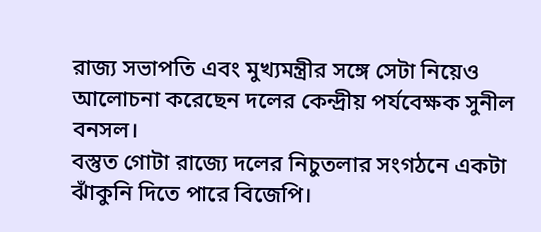রাজ্য সভাপতি এবং মুখ্যমন্ত্রীর সঙ্গে সেটা নিয়েও আলোচনা করেছেন দলের কেন্দ্রীয় পর্যবেক্ষক সুনীল বনসল।
বস্তুত গোটা রাজ্যে দলের নিচুতলার সংগঠনে একটা ঝাঁকুনি দিতে পারে বিজেপি।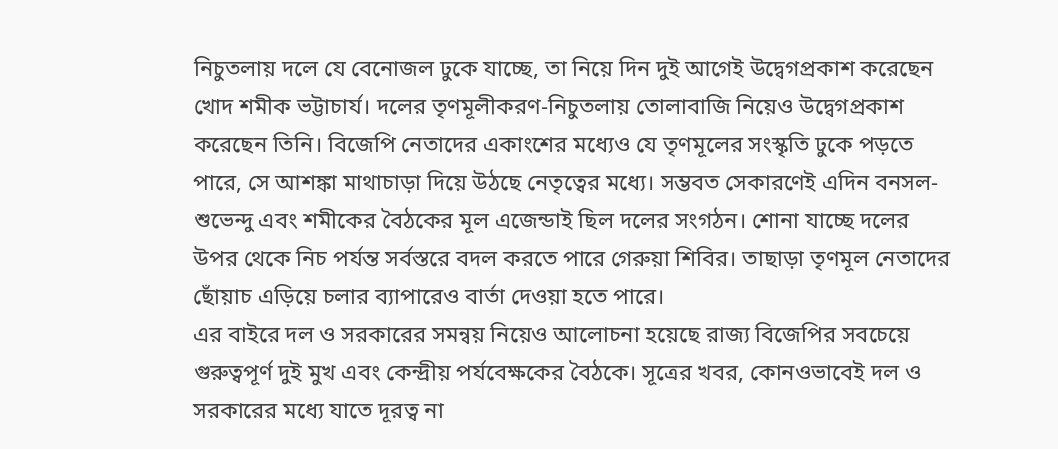নিচুতলায় দলে যে বেনোজল ঢুকে যাচ্ছে, তা নিয়ে দিন দুই আগেই উদ্বেগপ্রকাশ করেছেন খোদ শমীক ভট্টাচার্য। দলের তৃণমূলীকরণ-নিচুতলায় তোলাবাজি নিয়েও উদ্বেগপ্রকাশ করেছেন তিনি। বিজেপি নেতাদের একাংশের মধ্যেও যে তৃণমূলের সংস্কৃতি ঢুকে পড়তে পারে, সে আশঙ্কা মাথাচাড়া দিয়ে উঠছে নেতৃত্বের মধ্যে। সম্ভবত সেকারণেই এদিন বনসল- শুভেন্দু এবং শমীকের বৈঠকের মূল এজেন্ডাই ছিল দলের সংগঠন। শোনা যাচ্ছে দলের উপর থেকে নিচ পর্যন্ত সর্বস্তরে বদল করতে পারে গেরুয়া শিবির। তাছাড়া তৃণমূল নেতাদের ছোঁয়াচ এড়িয়ে চলার ব্যাপারেও বার্তা দেওয়া হতে পারে।
এর বাইরে দল ও সরকারের সমন্বয় নিয়েও আলোচনা হয়েছে রাজ্য বিজেপির সবচেয়ে গুরুত্বপূর্ণ দুই মুখ এবং কেন্দ্রীয় পর্যবেক্ষকের বৈঠকে। সূত্রের খবর, কোনওভাবেই দল ও সরকারের মধ্যে যাতে দূরত্ব না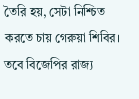তৈরি হয়, সেটা নিশ্চিত করতে চায় গেরুয়া শিবির। তবে বিজেপির রাজ্য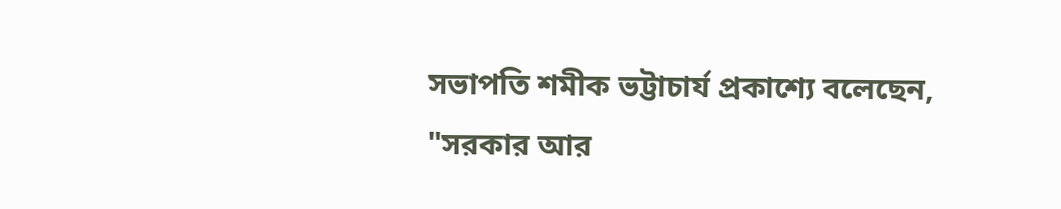সভাপতি শমীক ভট্টাচার্য প্রকাশ্যে বলেছেন, "সরকার আর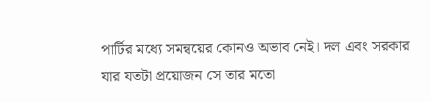পার্টির মধ্যে সমন্বয়ের কোনও অভাব নেই। দল এবং সরকার যার যতটা প্রয়োজন সে তার মতো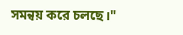সমন্বয় করে চলছে।"